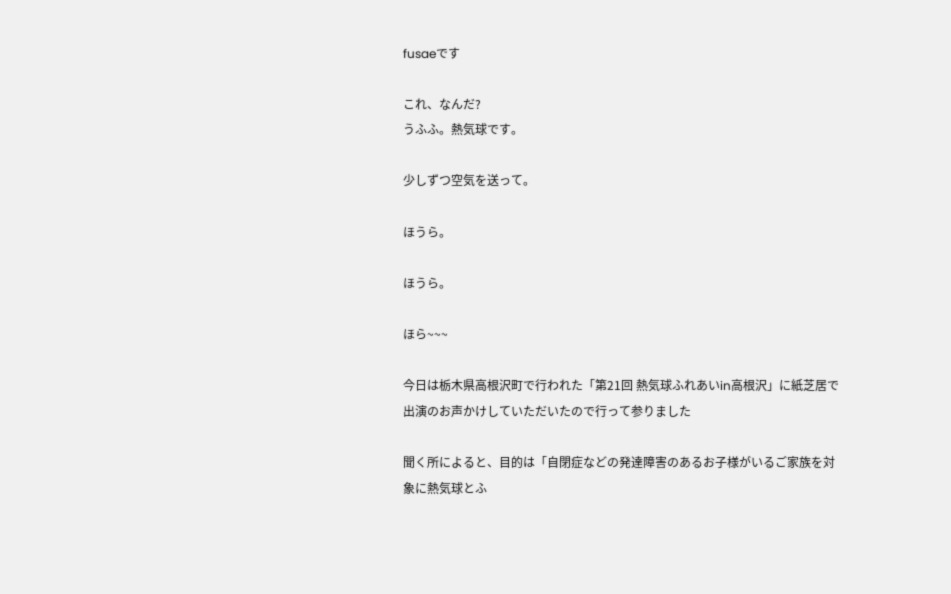fusaeです

これ、なんだ?
うふふ。熱気球です。

少しずつ空気を送って。

ほうら。

ほうら。

ほら~~~

今日は栃木県高根沢町で行われた「第21回 熱気球ふれあいin高根沢」に紙芝居で出演のお声かけしていただいたので行って参りました

聞く所によると、目的は「自閉症などの発達障害のあるお子様がいるご家族を対象に熱気球とふ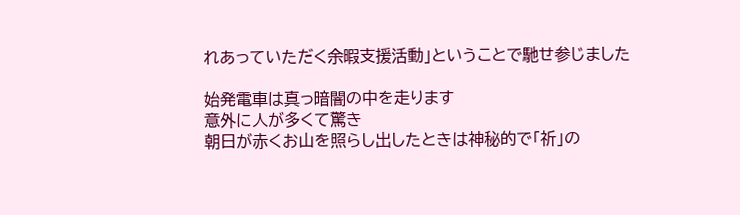れあっていただく余暇支援活動」ということで馳せ参じました

始発電車は真っ暗闇の中を走ります
意外に人が多くて驚き
朝日が赤くお山を照らし出したときは神秘的で「祈」の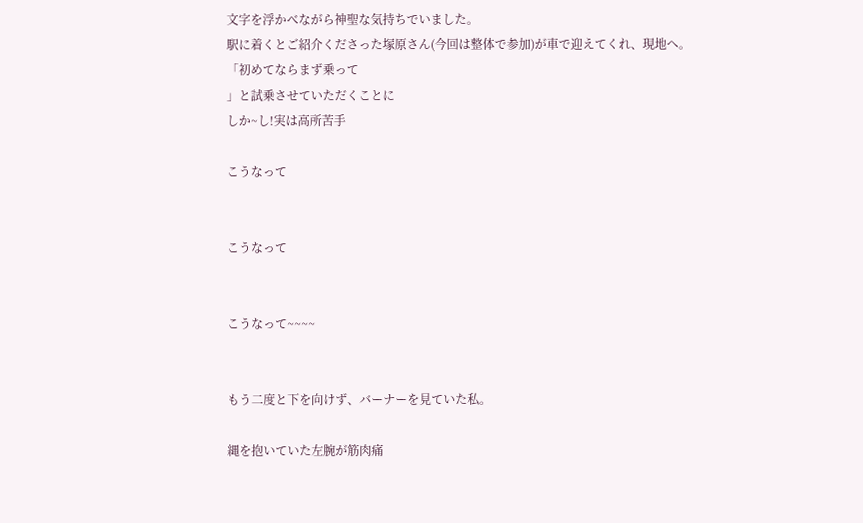文字を浮かべながら神聖な気持ちでいました。
駅に着くとご紹介くださった塚原さん(今回は整体で参加)が車で迎えてくれ、現地へ。
「初めてならまず乗って
」と試乗させていただくことに
しか~し!実は高所苦手

こうなって


こうなって


こうなって~~~~


もう二度と下を向けず、バーナーを見ていた私。

縄を抱いていた左腕が筋肉痛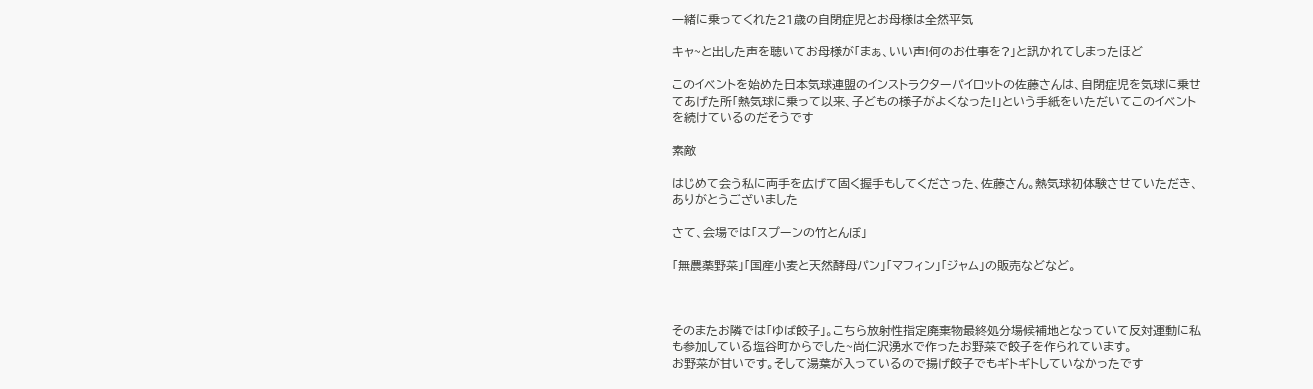一緒に乗ってくれた21歳の自閉症児とお母様は全然平気

キャ~と出した声を聴いてお母様が「まぁ、いい声!何のお仕事を?」と訊かれてしまったほど

このイベントを始めた日本気球連盟のインストラクターパイロットの佐藤さんは、自閉症児を気球に乗せてあげた所「熱気球に乗って以来、子どもの様子がよくなった!」という手紙をいただいてこのイベントを続けているのだそうです

素敵

はじめて会う私に両手を広げて固く握手もしてくださった、佐藤さん。熱気球初体験させていただき、ありがとうございました

さて、会場では「スプーンの竹とんぼ」

「無農薬野菜」「国産小麦と天然酵母パン」「マフィン」「ジャム」の販売などなど。



そのまたお隣では「ゆば餃子」。こちら放射性指定廃棄物最終処分場候補地となっていて反対運動に私も参加している塩谷町からでした~尚仁沢湧水で作ったお野菜で餃子を作られています。
お野菜が甘いです。そして湯葉が入っているので揚げ餃子でもギトギトしていなかったです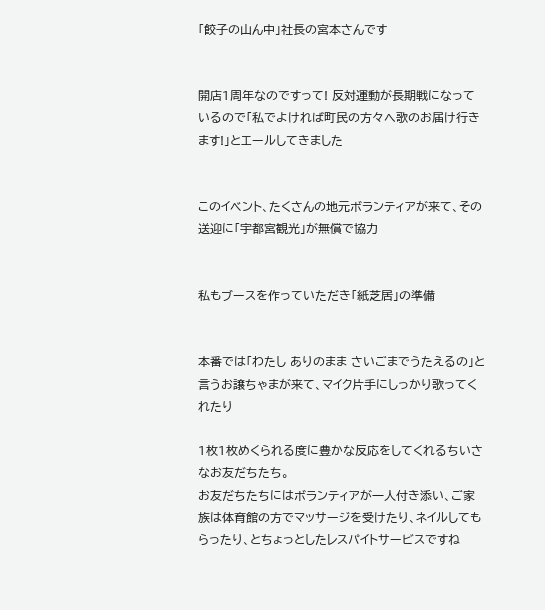「餃子の山ん中」社長の宮本さんです


開店1周年なのですって! 反対運動が長期戦になっているので「私でよければ町民の方々へ歌のお届け行きます!」とエールしてきました


このイベント、たくさんの地元ボランティアが来て、その送迎に「宇都宮観光」が無償で協力


私もブースを作っていただき「紙芝居」の準備


本番では「わたし ありのまま さいごまでうたえるの」と言うお譲ちゃまが来て、マイク片手にしっかり歌ってくれたり

1枚1枚めくられる度に豊かな反応をしてくれるちいさなお友だちたち。
お友だちたちにはボランティアが一人付き添い、ご家族は体育館の方でマッサージを受けたり、ネイルしてもらったり、とちょっとしたレスパイトサービスですね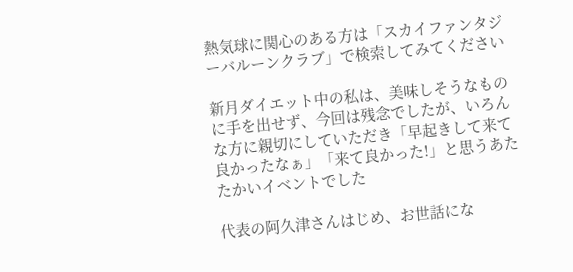熱気球に関心のある方は「スカイファンタジーバルーンクラブ」で検索してみてください

新月ダイエット中の私は、美味しそうなものに手を出せず、今回は残念でしたが、いろんな方に親切にしていただき「早起きして来て良かったなぁ」「来て良かった!」と思うあたたかいイベントでした

代表の阿久津さんはじめ、お世話にな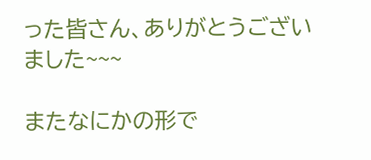った皆さん、ありがとうございました~~~

またなにかの形で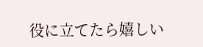役に立てたら嬉しい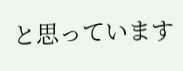と思っています